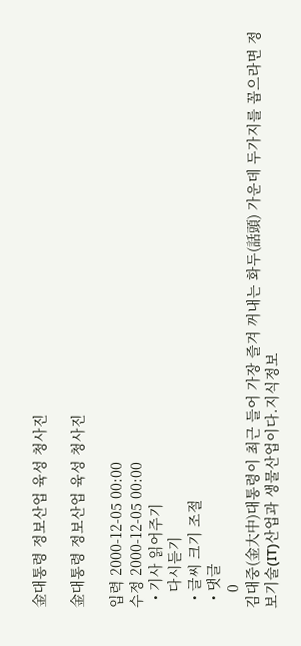金대통령 정보산업 육성 청사진

金대통령 정보산업 육성 청사진

입력 2000-12-05 00:00
수정 2000-12-05 00:00
  • 기사 읽어주기
    다시듣기
  • 글씨 크기 조절
  • 댓글
    0
김대중(金大中)대통령이 최근 들어 가장 즐겨 꺼내는 화두(話頭) 가운데 두가지를 꼽으라면 정보기술(IT)산업과 생물산업이다.지식정보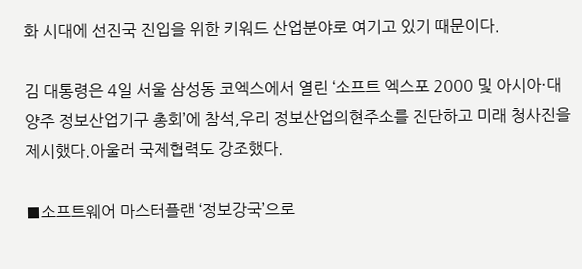화 시대에 선진국 진입을 위한 키워드 산업분야로 여기고 있기 때문이다.

김 대통령은 4일 서울 삼성동 코엑스에서 열린 ‘소프트 엑스포 2000 및 아시아·대양주 정보산업기구 총회’에 참석,우리 정보산업의현주소를 진단하고 미래 청사진을 제시했다.아울러 국제협력도 강조했다.

■소프트웨어 마스터플랜 ‘정보강국’으로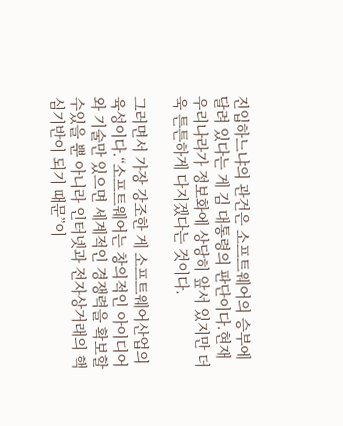진입하느냐의 관건은 소프트웨어의 승부에 달려 있다는 게 김 대통령의 판단이다.현재 우리나라가 정보화에 상당히 앞서 있지만 더욱 튼튼하게 다지겠다는 것이다.

그러면서 가장 강조한 게 소프트웨어산업의 육성이다.“소프트웨어는 창의적인 아이디어와 기술만 있으면 세계적인 경쟁력을 확보할 수있을 뿐 아니라 인터넷과 전자상거래의 핵심기반이 되기 때문”이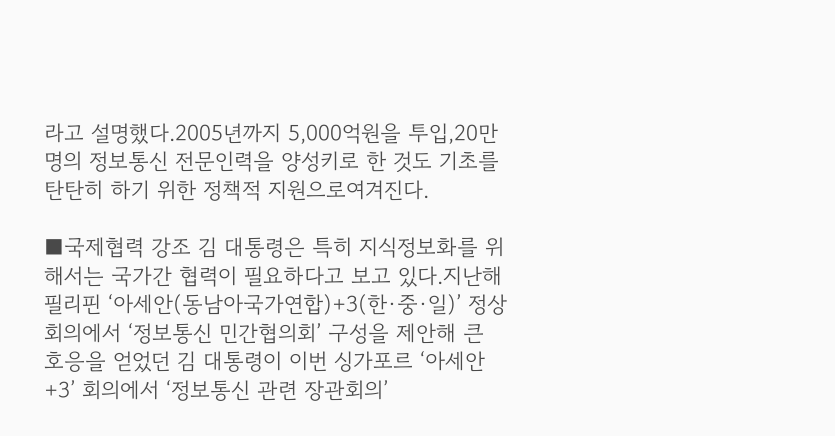라고 설명했다.2005년까지 5,000억원을 투입,20만명의 정보통신 전문인력을 양성키로 한 것도 기초를 탄탄히 하기 위한 정책적 지원으로여겨진다.

■국제협력 강조 김 대통령은 특히 지식정보화를 위해서는 국가간 협력이 필요하다고 보고 있다.지난해 필리핀 ‘아세안(동남아국가연합)+3(한·중·일)’ 정상회의에서 ‘정보통신 민간협의회’ 구성을 제안해 큰 호응을 얻었던 김 대통령이 이번 싱가포르 ‘아세안+3’ 회의에서 ‘정보통신 관련 장관회의’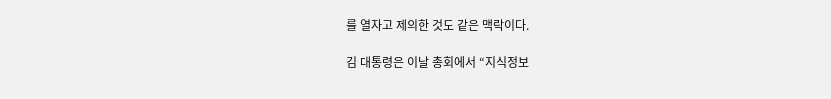를 열자고 제의한 것도 같은 맥락이다.

김 대통령은 이날 총회에서 “지식정보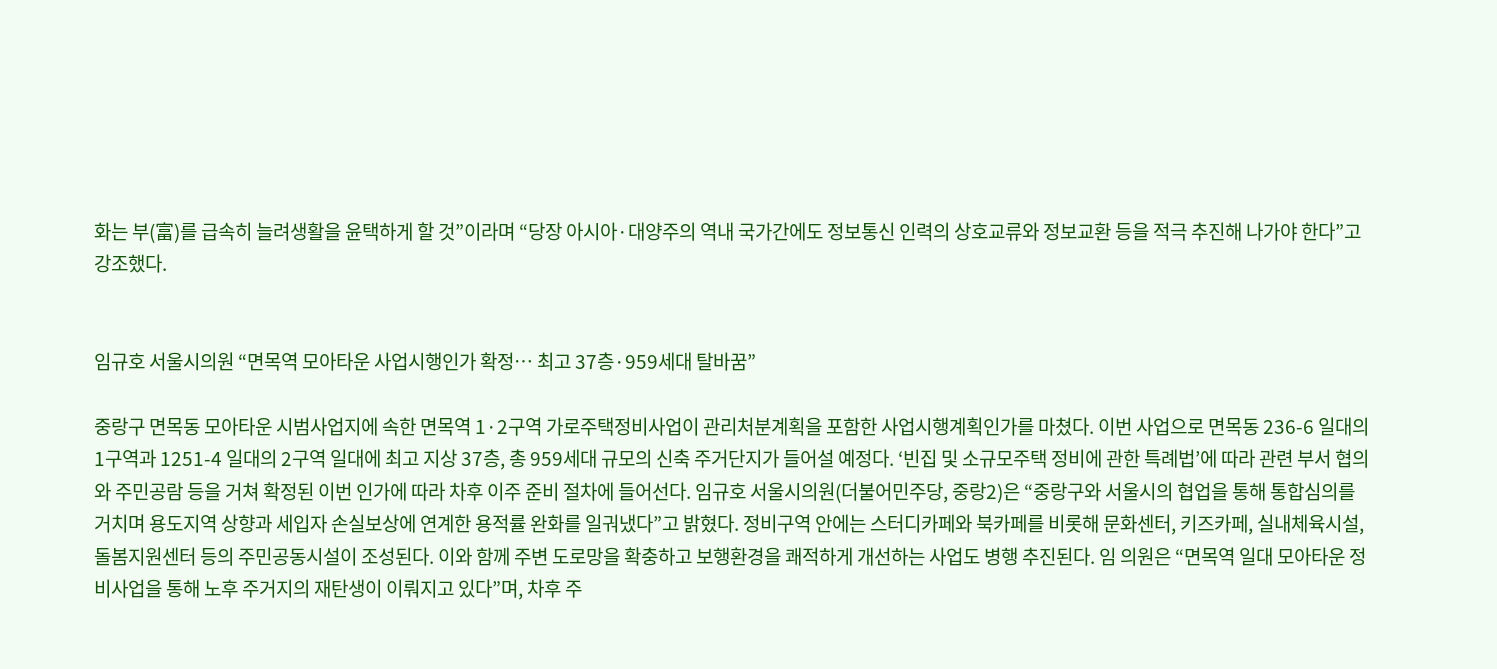화는 부(富)를 급속히 늘려생활을 윤택하게 할 것”이라며 “당장 아시아·대양주의 역내 국가간에도 정보통신 인력의 상호교류와 정보교환 등을 적극 추진해 나가야 한다”고 강조했다.


임규호 서울시의원 “면목역 모아타운 사업시행인가 확정… 최고 37층·959세대 탈바꿈”

중랑구 면목동 모아타운 시범사업지에 속한 면목역 1·2구역 가로주택정비사업이 관리처분계획을 포함한 사업시행계획인가를 마쳤다. 이번 사업으로 면목동 236-6 일대의 1구역과 1251-4 일대의 2구역 일대에 최고 지상 37층, 총 959세대 규모의 신축 주거단지가 들어설 예정다. ‘빈집 및 소규모주택 정비에 관한 특례법’에 따라 관련 부서 협의와 주민공람 등을 거쳐 확정된 이번 인가에 따라 차후 이주 준비 절차에 들어선다. 임규호 서울시의원(더불어민주당, 중랑2)은 “중랑구와 서울시의 협업을 통해 통합심의를 거치며 용도지역 상향과 세입자 손실보상에 연계한 용적률 완화를 일궈냈다”고 밝혔다. 정비구역 안에는 스터디카페와 북카페를 비롯해 문화센터, 키즈카페, 실내체육시설, 돌봄지원센터 등의 주민공동시설이 조성된다. 이와 함께 주변 도로망을 확충하고 보행환경을 쾌적하게 개선하는 사업도 병행 추진된다. 임 의원은 “면목역 일대 모아타운 정비사업을 통해 노후 주거지의 재탄생이 이뤄지고 있다”며, 차후 주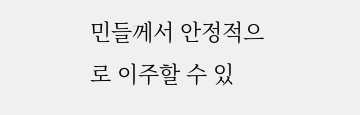민들께서 안정적으로 이주할 수 있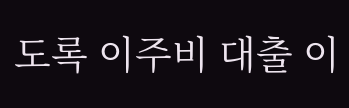도록 이주비 대출 이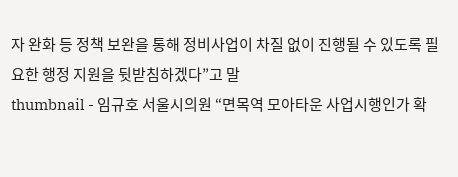자 완화 등 정책 보완을 통해 정비사업이 차질 없이 진행될 수 있도록 필요한 행정 지원을 뒷받침하겠다”고 말
thumbnail - 임규호 서울시의원 “면목역 모아타운 사업시행인가 확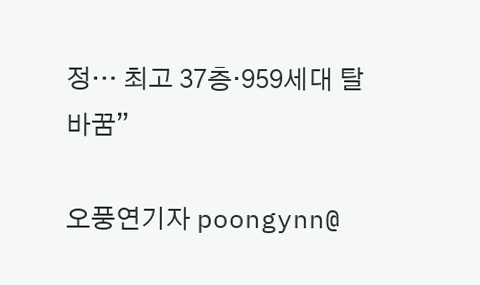정… 최고 37층·959세대 탈바꿈”

오풍연기자 poongynn@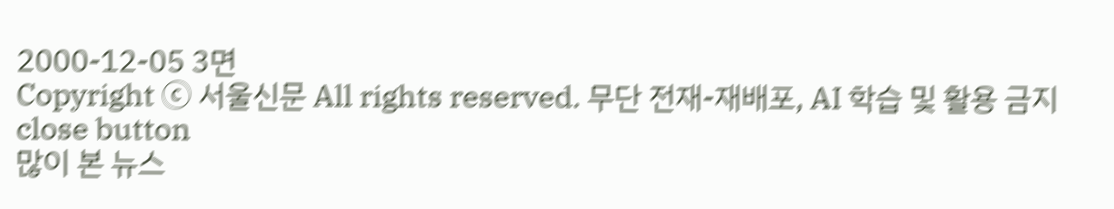2000-12-05 3면
Copyright ⓒ 서울신문 All rights reserved. 무단 전재-재배포, AI 학습 및 활용 금지
close button
많이 본 뉴스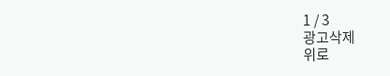1 / 3
광고삭제
위로